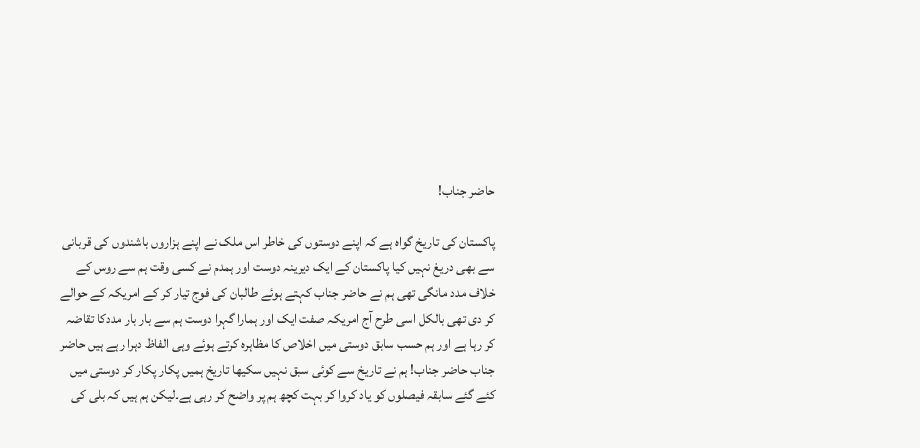حاضر جناب!

پاکستان کی تاریخ گواہ ہے کہ اپنے دوستوں کی خاطر اس ملک نے اپنے ہزاروں باشندوں کی قربانی سے بھی دریغ نہیں کیا پاکستان کے ایک دیرینہ دوست اور ہمدم نے کسی وقت ہم سے روس کے خلاف مدد مانگی تھی ہم نے حاضر جناب کہتے ہوئے طالبان کی فوج تیار کر کے امریکہ کے حوالے کر دی تھی بالکل اسی طرح آج امریکہ صفت ایک اور ہمارا گہرا دوست ہم سے بار بار مددکا تقاضہ کر رہا ہے اور ہم حسب سابق دوستی میں اخلاص کا مظاہرہ کرتے ہوئے وہی الفاظ دہرا رہے ہیں حاضر جناب حاضر جناب! ہم نے تاریخ سے کوئی سبق نہیں سکیھا تاریخ ہمیں پکار پکار کر دوستی میں کئے گئے سابقہ فیصلوں کو یاد کروا کر بہت کچھ ہم پر واضح کر رہی ہے۔لیکن ہم ہیں کہ بلی کی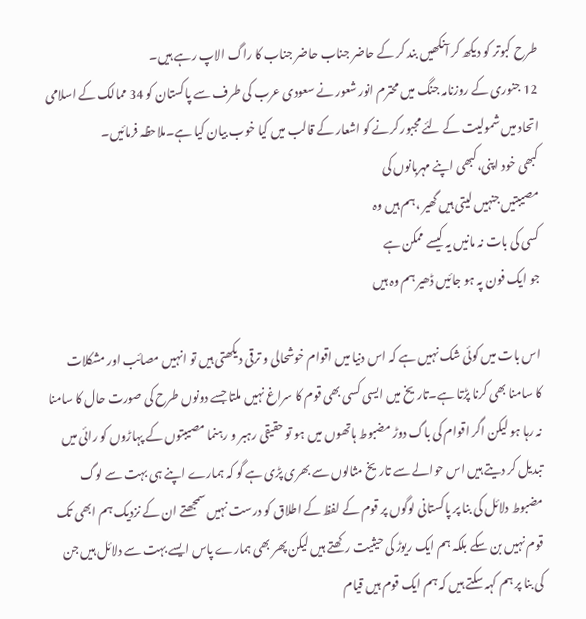طرح کبوتر کو دیکھ کر آنکھیں بند کر کے حاضر جناب حاضر جناب کا راگ الاپ رہے ہیں۔
12 جنوری کے روزنامہ جنگ میں محترم انور شعور نے سعودی عرب کی طرف سے پاکستان کو 34 ممالک کے اسلامی اتحاد میں شمولیت کے لئے مجبور کرنے کو اشعار کے قالب میں کیا خوب بیان کیا ہے۔ملاحظہ فرمائیں۔
کبھی خود اپنی،کبھی اپنے مہربانوں کی
مصیبتیں جنہیں لیتی ہیں گھیر ،ہم ہیں وہ
کسی کی بات نہ مانیں یہ کیسے ممکن ہے
جو ایک فون پہ ہو جائیں ڈھیر ہم وہ ہیں

اس بات میں کوئی شک نہیں ہے کہ اس دنیا میں اقوام خوشحالی و ترقی دیکھتی ہیں تو انہیں مصائب اور مشکلات
کا سامنا بھی کرنا پڑتا ہے۔تاریخ میں ایسی کسی بھی قوم کا سراغ نہیں ملتا جسے دونوں طرح کی صورت حال کا سامنا نہ رہا ہو لیکن اگر اقوام کی باگ دوڑ مضبوط ہاتھوں میں ہو تو حقیقی رہبر و رہنما مصیبتوں کے پہاڑوں کو رائی میں تبدیل کر دیتے ہیں اس حوالے سے تاریخ مثالوں سے بھری پڑی ہے گو کہ ہمارے اپنے ہی بہت سے لوگ مضبوط دلائل کی بنا پر پاکستانی لوگوں پر قوم کے لفظ کے اطلاق کو درست نہیں سمجھتے ان کے نزدیک ہم ابھی تک قوم نہیں بن سکے بلکہ ہم ایک ریوڑ کی حیثیت رکھتے ہیں لیکن پھر بھی ہمارے پاس ایسے بہت سے دلائل ہیں جن کی بنا پر ہم کہہ سکتے ہیں کہ ہم ایک قوم ہیں قیام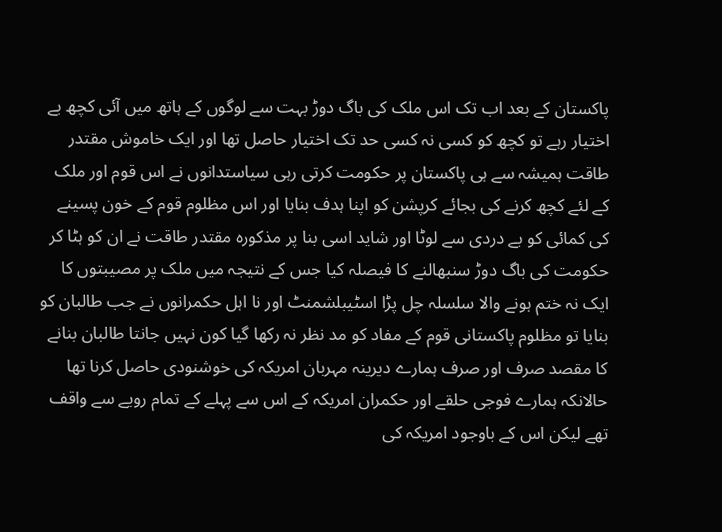پاکستان کے بعد اب تک اس ملک کی باگ دوڑ بہت سے لوگوں کے ہاتھ میں آئی کچھ بے اختیار رہے تو کچھ کو کسی نہ کسی حد تک اختیار حاصل تھا اور ایک خاموش مقتدر طاقت ہمیشہ سے ہی پاکستان پر حکومت کرتی رہی سیاستدانوں نے اس قوم اور ملک کے لئے کچھ کرنے کی بجائے کرپشن کو اپنا ہدف بنایا اور اس مظلوم قوم کے خون پسینے کی کمائی کو بے دردی سے لوٹا اور شاید اسی بنا پر مذکورہ مقتدر طاقت نے ان کو ہٹا کر حکومت کی باگ دوڑ سنبھالنے کا فیصلہ کیا جس کے نتیجہ میں ملک پر مصیبتوں کا ایک نہ ختم ہونے والا سلسلہ چل پڑا اسٹیبلشمنٹ اور نا اہل حکمرانوں نے جب طالبان کو بنایا تو مظلوم پاکستانی قوم کے مفاد کو مد نظر نہ رکھا گیا کون نہیں جانتا طالبان بنانے کا مقصد صرف اور صرف ہمارے دیرینہ مہربان امریکہ کی خوشنودی حاصل کرنا تھا حالانکہ ہمارے فوجی حلقے اور حکمران امریکہ کے اس سے پہلے کے تمام رویے سے واقف تھے لیکن اس کے باوجود امریکہ کی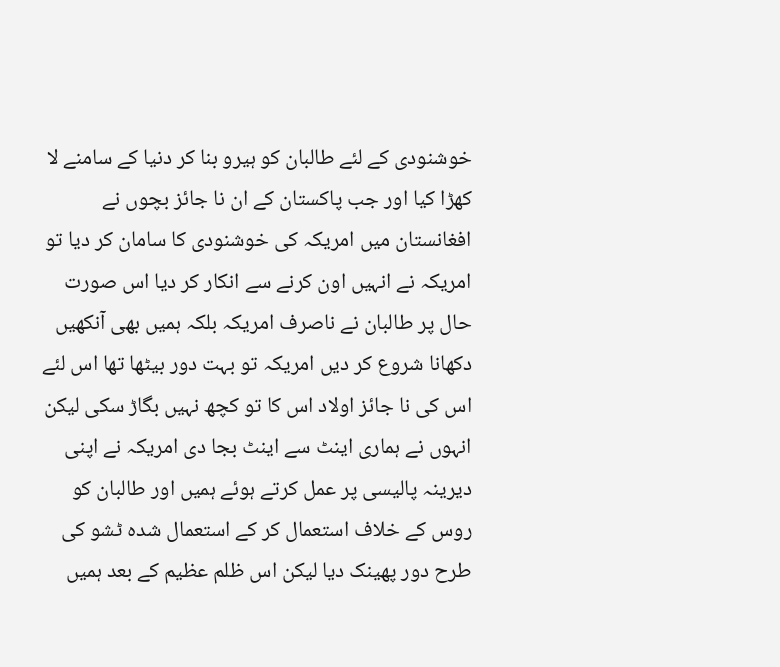خوشنودی کے لئے طالبان کو ہیرو بنا کر دنیا کے سامنے لا کھڑا کیا اور جب پاکستان کے ان نا جائز بچوں نے افغانستان میں امریکہ کی خوشنودی کا سامان کر دیا تو امریکہ نے انہیں اون کرنے سے انکار کر دیا اس صورت حال پر طالبان نے ناصرف امریکہ بلکہ ہمیں بھی آنکھیں دکھانا شروع کر دیں امریکہ تو بہت دور بیٹھا تھا اس لئے اس کی نا جائز اولاد اس کا تو کچھ نہیں بگاڑ سکی لیکن انہوں نے ہماری اینٹ سے اینٹ بجا دی امریکہ نے اپنی دیرینہ پالیسی پر عمل کرتے ہوئے ہمیں اور طالبان کو روس کے خلاف استعمال کر کے استعمال شدہ ٹشو کی طرح دور پھینک دیا لیکن اس ظلم عظیم کے بعد ہمیں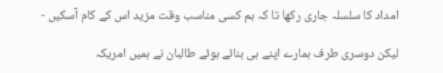امداد کا سلسلہ جاری رکھا تا کہ ہم کسی مناسب وقت مزید اس کے کام آسکیں -

لیکن دوسری طرف ہمارے اپنے ہی بنائے ہوئے طالبان نے ہمیں امریکہ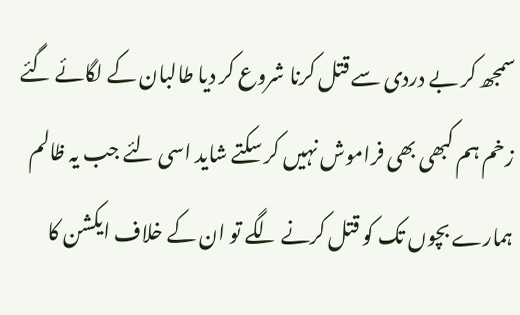سمجھ کر بے دردی سے قتل کرنا شروع کر دیا طالبان کے لگائے گئے زخم ہم کبھی بھی فراموش نہیں کر سکتے شاید اسی لئے جب یہ ظالم ہمارے بچوں تک کو قتل کرنے لگے تو ان کے خلاف ایکشن کا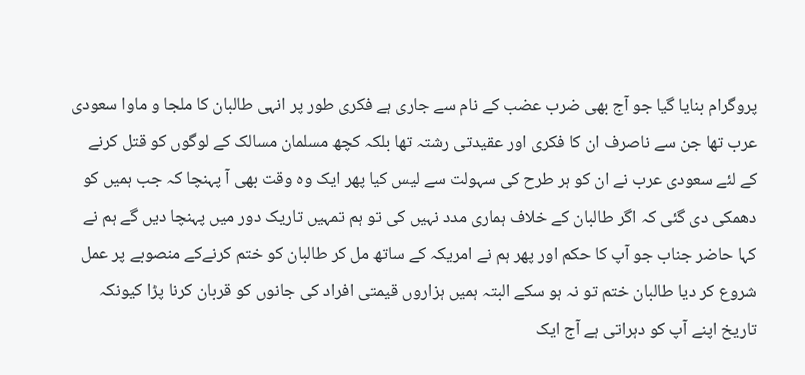پروگرام بنایا گیا جو آج بھی ضرب عضب کے نام سے جاری ہے فکری طور پر انہی طالبان کا ملجا و ماوا سعودی عرب تھا جن سے ناصرف ان کا فکری اور عقیدتی رشتہ تھا بلکہ کچھ مسلمان مسالک کے لوگوں کو قتل کرنے کے لئے سعودی عرب نے ان کو ہر طرح کی سہولت سے لیس کیا پھر ایک وہ وقت بھی آ پہنچا کہ جب ہمیں کو دھمکی دی گئی کہ اگر طالبان کے خلاف ہماری مدد نہیں کی تو ہم تمہیں تاریک دور میں پہنچا دیں گے ہم نے کہا حاضر جناب جو آپ کا حکم اور پھر ہم نے امریکہ کے ساتھ مل کر طالبان کو ختم کرنےکے منصوبے پر عمل شروع کر دیا طالبان ختم تو نہ ہو سکے البتہ ہمیں ہزاروں قیمتی افراد کی جانوں کو قربان کرنا پڑا کیونکہ تاریخ اپنے آپ کو دہراتی ہے آج ایک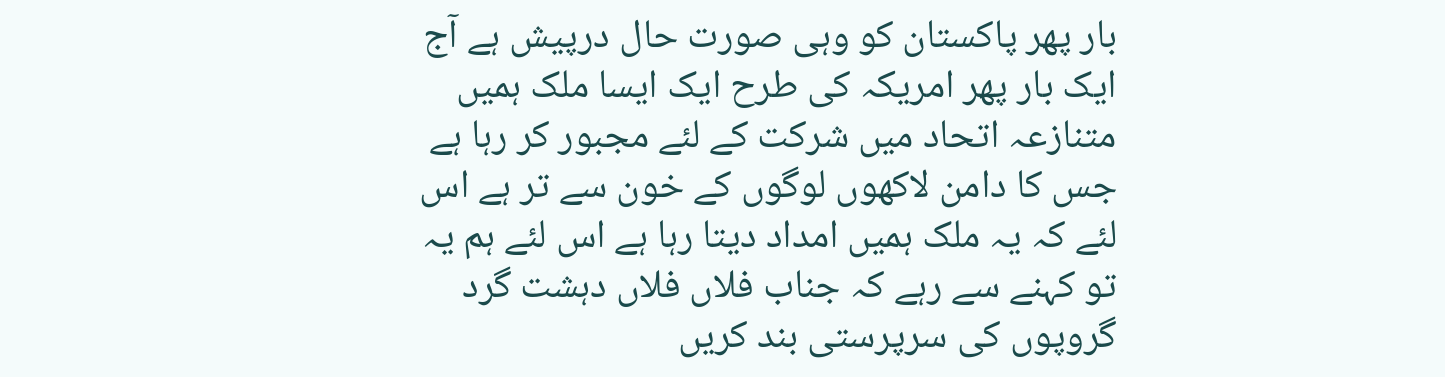بار پھر پاکستان کو وہی صورت حال درپیش ہے آج ایک بار پھر امریکہ کی طرح ایک ایسا ملک ہمیں متنازعہ اتحاد میں شرکت کے لئے مجبور کر رہا ہے جس کا دامن لاکھوں لوگوں کے خون سے تر ہے اس لئے کہ یہ ملک ہمیں امداد دیتا رہا ہے اس لئے ہم یہ تو کہنے سے رہے کہ جناب فلاں فلاں دہشت گرد گروپوں کی سرپرستی بند کریں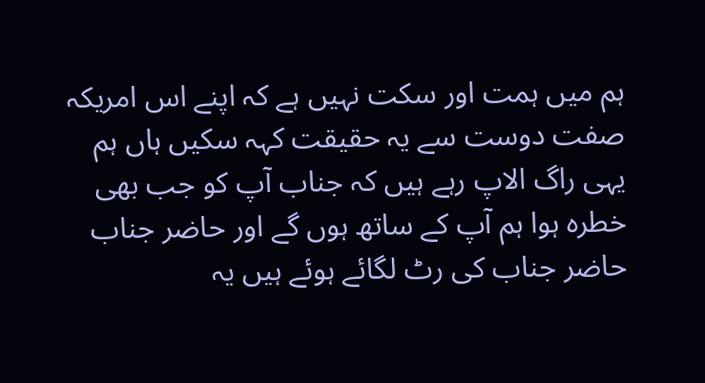ہم میں ہمت اور سکت نہیں ہے کہ اپنے اس امریکہ صفت دوست سے یہ حقیقت کہہ سکیں ہاں ہم یہی راگ الاپ رہے ہیں کہ جناب آپ کو جب بھی خطرہ ہوا ہم آپ کے ساتھ ہوں گے اور حاضر جناب حاضر جناب کی رٹ لگائے ہوئے ہیں یہ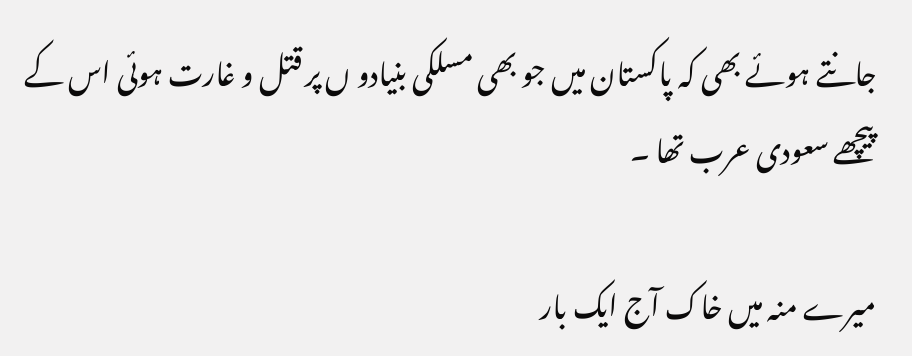جانتے ہوئے بھی کہ پاکستان میں جو بھی مسلکی بنیادو ں پر قتل و غارت ہوئی اس کے پیچھے سعودی عرب تھا ۔

میرے منہ میں خاک آج ایک بار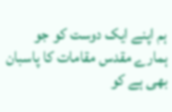ہم اپنے ایک دوست کو جو ہمارے مقدس مقامات کا پاسبان بھی ہے کو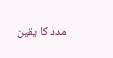مدد کا یقین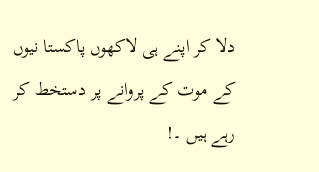دلا کر اپنے ہی لاکھوں پاکستا نیوں کے موت کے پروانے پر دستخط کر رہے ہیں ۔!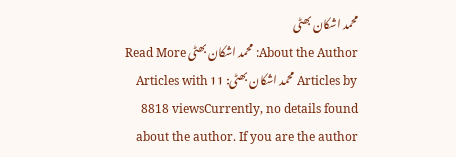محمد اشکان بھٹی
About the Author: محمد اشکان بھٹی Read More Articles by محمد اشکان بھٹی: 11 Articles with 8818 viewsCurrently, no details found about the author. If you are the author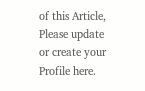of this Article, Please update or create your Profile here.